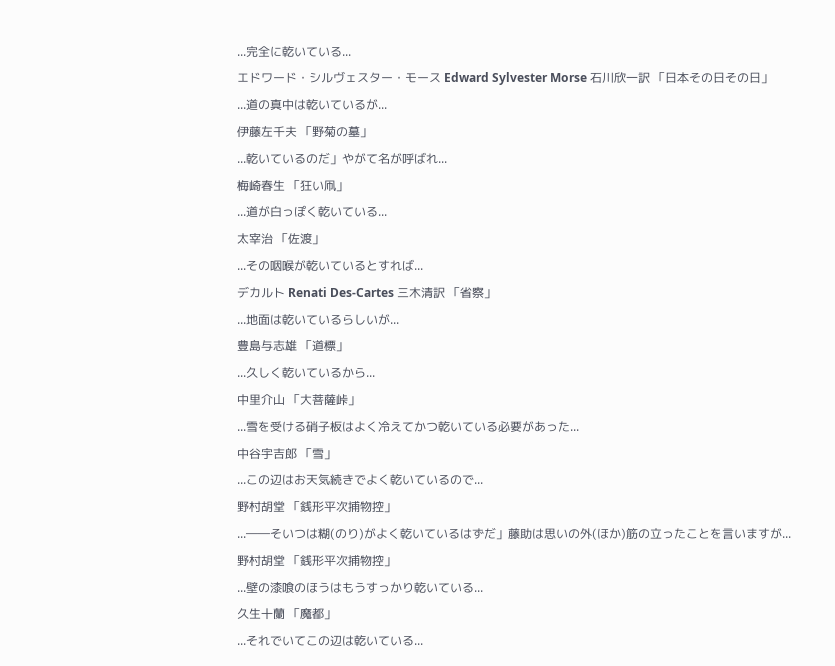...完全に乾いている...
エドワード・シルヴェスター・モース Edward Sylvester Morse 石川欣一訳 「日本その日その日」
...道の真中は乾いているが...
伊藤左千夫 「野菊の墓」
...乾いているのだ」やがて名が呼ばれ...
梅崎春生 「狂い凧」
...道が白っぽく乾いている...
太宰治 「佐渡」
...その咽喉が乾いているとすれば...
デカルト Renati Des-Cartes 三木清訳 「省察」
...地面は乾いているらしいが...
豊島与志雄 「道標」
...久しく乾いているから...
中里介山 「大菩薩峠」
...雪を受ける硝子板はよく冷えてかつ乾いている必要があった...
中谷宇吉郎 「雪」
...この辺はお天気続きでよく乾いているので...
野村胡堂 「銭形平次捕物控」
...――そいつは糊(のり)がよく乾いているはずだ」藤助は思いの外(ほか)筋の立ったことを言いますが...
野村胡堂 「銭形平次捕物控」
...壁の漆喰のほうはもうすっかり乾いている...
久生十蘭 「魔都」
...それでいてこの辺は乾いている...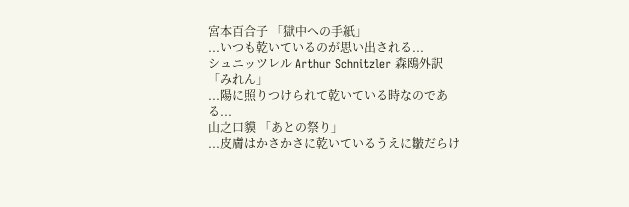宮本百合子 「獄中への手紙」
...いつも乾いているのが思い出される...
シュニッツレル Arthur Schnitzler 森鴎外訳 「みれん」
...陽に照りつけられて乾いている時なのである...
山之口貘 「あとの祭り」
...皮膚はかさかさに乾いているうえに皺だらけ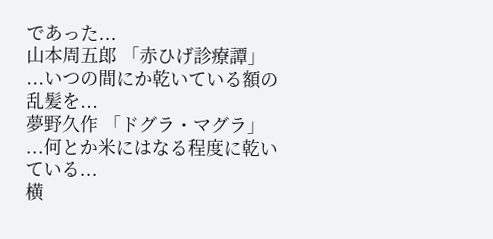であった...
山本周五郎 「赤ひげ診療譚」
...いつの間にか乾いている額の乱髪を...
夢野久作 「ドグラ・マグラ」
...何とか米にはなる程度に乾いている...
横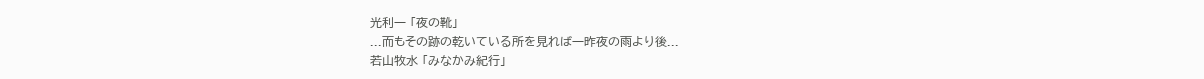光利一 「夜の靴」
...而もその跡の乾いている所を見れば一昨夜の雨より後...
若山牧水 「みなかみ紀行」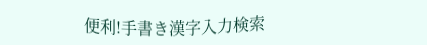便利!手書き漢字入力検索